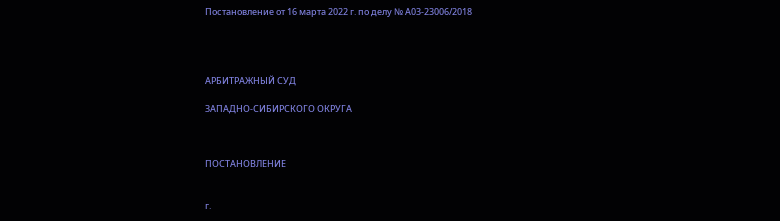Постановление от 16 марта 2022 г. по делу № А03-23006/2018




АРБИТРАЖНЫЙ СУД

ЗАПАДНО-СИБИРСКОГО ОКРУГА



ПОСТАНОВЛЕНИЕ


г.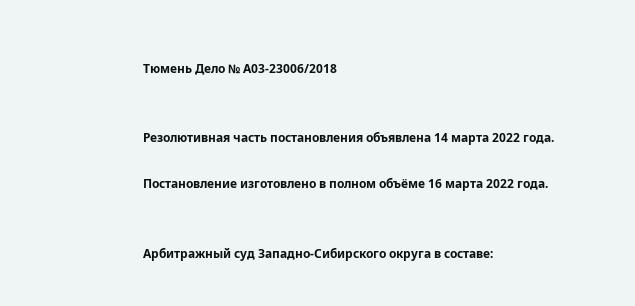Тюмень Дело № А03-23006/2018


Резолютивная часть постановления объявлена 14 марта 2022 года.

Постановление изготовлено в полном объёме 16 марта 2022 года.


Арбитражный суд Западно-Сибирского округа в составе: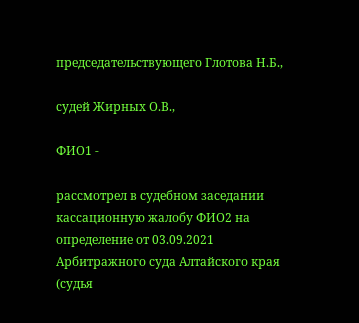председательствующего Глотова Н.Б.,

судей Жирных О.В.,

ФИО1 -

рассмотрел в судебном заседании кассационную жалобу ФИО2 на определение от 03.09.2021 Арбитражного суда Алтайского края (судья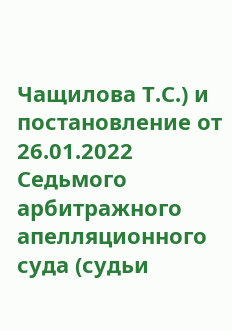Чащилова Т.С.) и постановление от 26.01.2022 Седьмого арбитражного апелляционного суда (судьи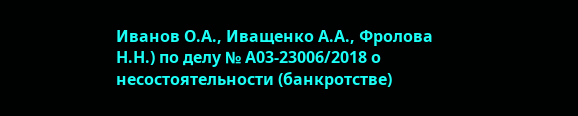Иванов О.А., Иващенко А.А., Фролова Н.Н.) по делу № А03-23006/2018 о несостоятельности (банкротстве)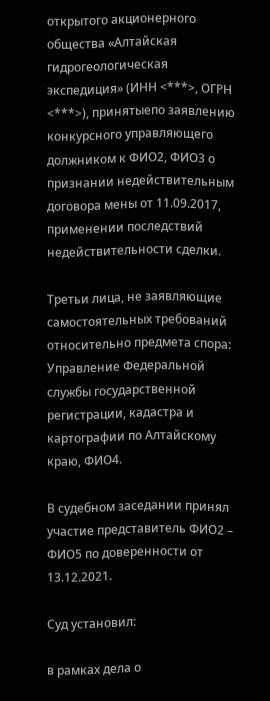открытого акционерного общества «Алтайская гидрогеологическая экспедиция» (ИНН <***>, ОГРН <***>), принятыепо заявлению конкурсного управляющего должником к ФИО2, ФИО3 о признании недействительным договора мены от 11.09.2017, применении последствий недействительности сделки.

Третьи лица, не заявляющие самостоятельных требований относительно предмета спора: Управление Федеральной службы государственной регистрации, кадастра и картографии по Алтайскому краю, ФИО4.

В судебном заседании принял участие представитель ФИО2 – ФИО5 по доверенности от 13.12.2021.

Суд установил:

в рамках дела о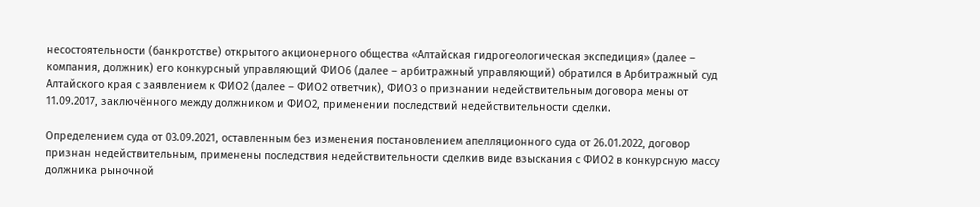несостоятельности (банкротстве) открытого акционерного общества «Алтайская гидрогеологическая экспедиция» (далее – компания, должник) его конкурсный управляющий ФИО6 (далее – арбитражный управляющий) обратился в Арбитражный суд Алтайского края с заявлением к ФИО2 (далее – ФИО2 ответчик), ФИО3 о признании недействительным договора мены от 11.09.2017, заключённого между должником и ФИО2, применении последствий недействительности сделки.

Определением суда от 03.09.2021, оставленным без изменения постановлением апелляционного суда от 26.01.2022, договор признан недействительным, применены последствия недействительности сделкив виде взыскания с ФИО2 в конкурсную массу должника рыночной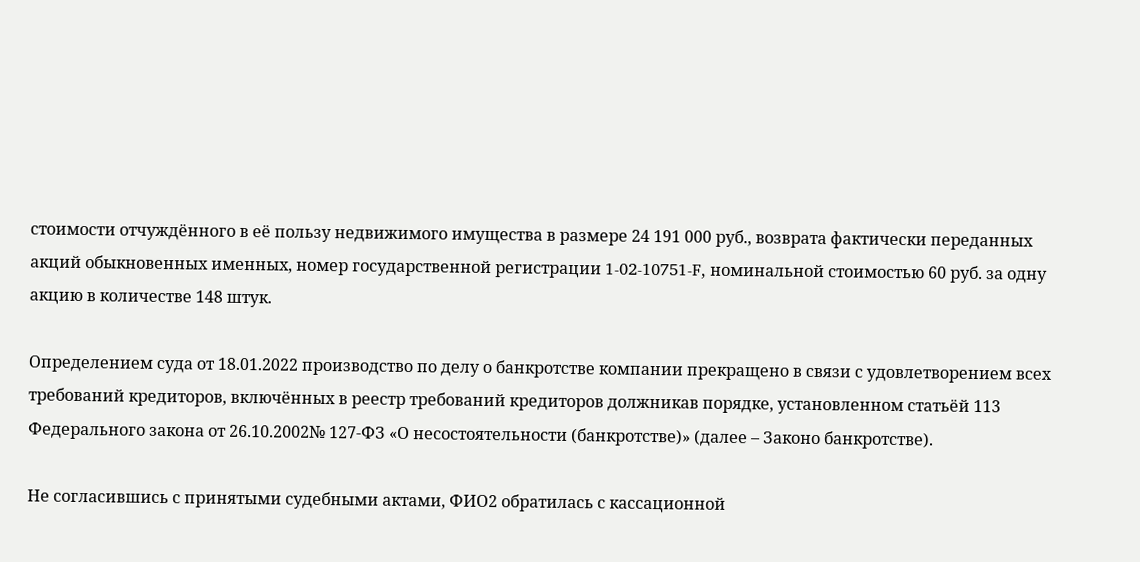стоимости отчуждённого в её пользу недвижимого имущества в размере 24 191 000 руб., возврата фактически переданных акций обыкновенных именных, номер государственной регистрации 1-02-10751-F, номинальной стоимостью 60 руб. за одну акцию в количестве 148 штук.

Определением суда от 18.01.2022 производство по делу о банкротстве компании прекращено в связи с удовлетворением всех требований кредиторов, включённых в реестр требований кредиторов должникав порядке, установленном статьёй 113 Федерального закона от 26.10.2002№ 127-ФЗ «О несостоятельности (банкротстве)» (далее – Законо банкротстве).

Не согласившись с принятыми судебными актами, ФИО2 обратилась с кассационной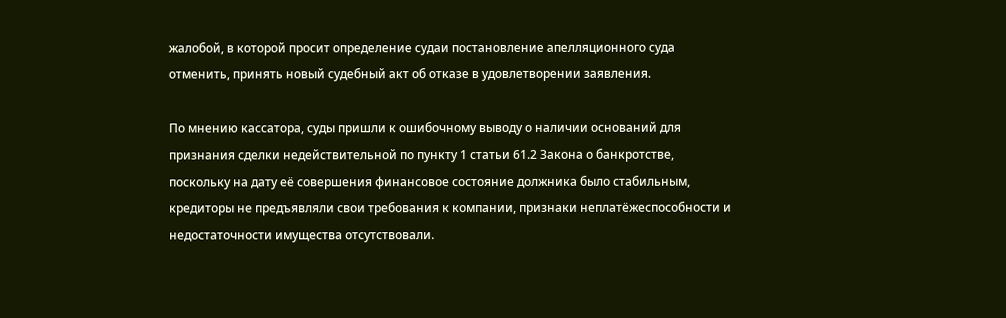жалобой, в которой просит определение судаи постановление апелляционного суда отменить, принять новый судебный акт об отказе в удовлетворении заявления.

По мнению кассатора, суды пришли к ошибочному выводу о наличии оснований для признания сделки недействительной по пункту 1 статьи 61.2 Закона о банкротстве, поскольку на дату её совершения финансовое состояние должника было стабильным, кредиторы не предъявляли свои требования к компании, признаки неплатёжеспособности и недостаточности имущества отсутствовали.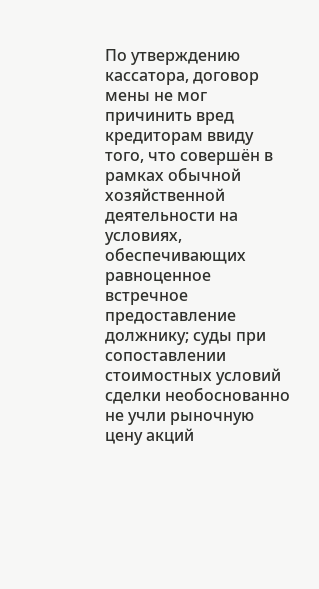По утверждению кассатора, договор мены не мог причинить вред кредиторам ввиду того, что совершён в рамках обычной хозяйственной деятельности на условиях, обеспечивающих равноценное встречное предоставление должнику; суды при сопоставлении стоимостных условий сделки необоснованно не учли рыночную цену акций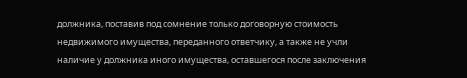должника, поставив под сомнение только договорную стоимость недвижимого имущества, переданного ответчику, а также не учли наличие у должника иного имущества, оставшегося после заключения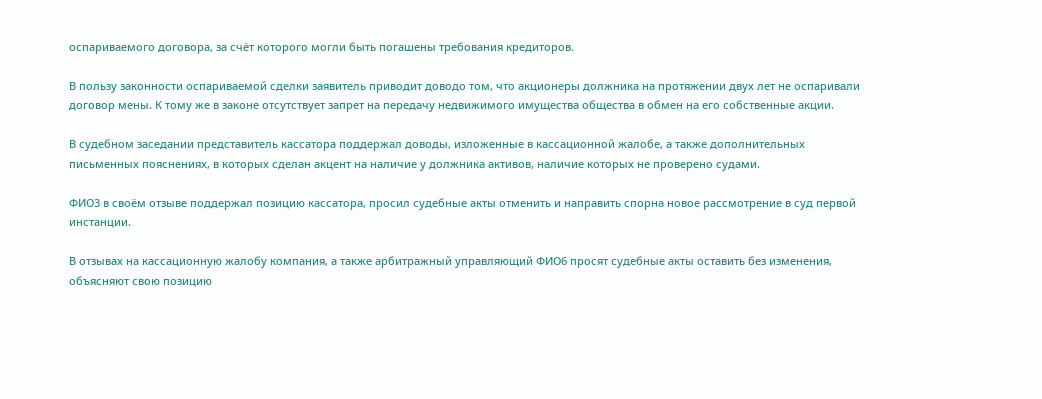оспариваемого договора, за счёт которого могли быть погашены требования кредиторов.

В пользу законности оспариваемой сделки заявитель приводит доводо том, что акционеры должника на протяжении двух лет не оспаривали договор мены. К тому же в законе отсутствует запрет на передачу недвижимого имущества общества в обмен на его собственные акции.

В судебном заседании представитель кассатора поддержал доводы, изложенные в кассационной жалобе, а также дополнительных письменных пояснениях, в которых сделан акцент на наличие у должника активов, наличие которых не проверено судами.

ФИО3 в своём отзыве поддержал позицию кассатора, просил судебные акты отменить и направить спорна новое рассмотрение в суд первой инстанции.

В отзывах на кассационную жалобу компания, а также арбитражный управляющий ФИО6 просят судебные акты оставить без изменения, объясняют свою позицию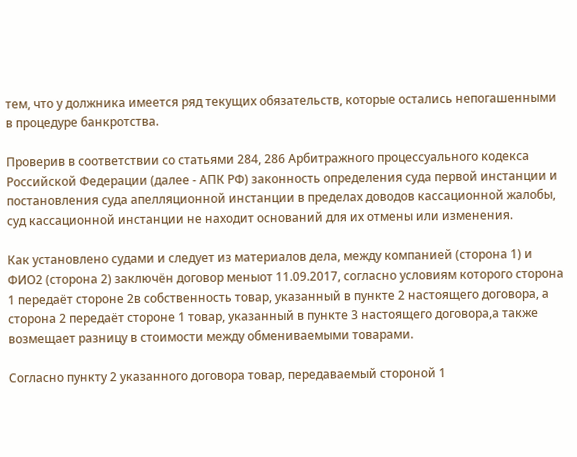тем, что у должника имеется ряд текущих обязательств, которые остались непогашенными в процедуре банкротства.

Проверив в соответствии со статьями 284, 286 Арбитражного процессуального кодекса Российской Федерации (далее - АПК РФ) законность определения суда первой инстанции и постановления суда апелляционной инстанции в пределах доводов кассационной жалобы, суд кассационной инстанции не находит оснований для их отмены или изменения.

Как установлено судами и следует из материалов дела, между компанией (сторона 1) и ФИО2 (сторона 2) заключён договор меныот 11.09.2017, согласно условиям которого сторона 1 передаёт стороне 2в собственность товар, указанный в пункте 2 настоящего договора, а сторона 2 передаёт стороне 1 товар, указанный в пункте 3 настоящего договора,а также возмещает разницу в стоимости между обмениваемыми товарами.

Согласно пункту 2 указанного договора товар, передаваемый стороной 1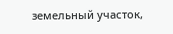земельный участок,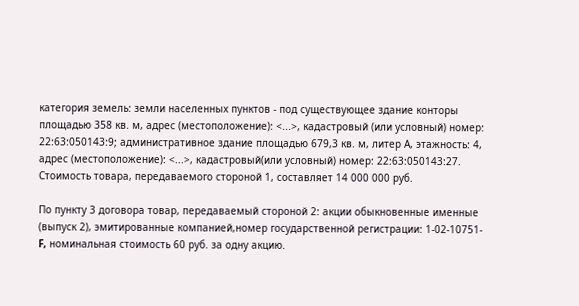категория земель: земли населенных пунктов - под существующее здание конторы площадью 358 кв. м, адрес (местоположение): <...>, кадастровый (или условный) номер: 22:63:050143:9; административное здание площадью 679,3 кв. м, литер А, этажность: 4, адрес (местоположение): <...>, кадастровый(или условный) номер: 22:63:050143:27. Стоимость товара, передаваемого стороной 1, составляет 14 000 000 руб.

По пункту 3 договора товар, передаваемый стороной 2: акции обыкновенные именные (выпуск 2), эмитированные компанией,номер государственной регистрации: 1-02-10751-F, номинальная стоимость 60 руб. за одну акцию.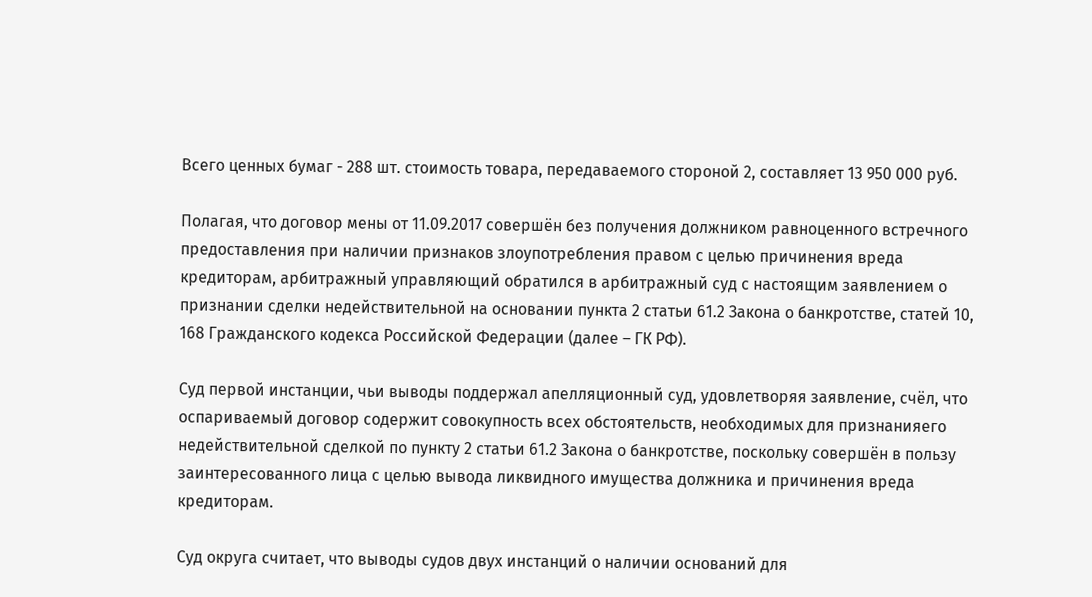Всего ценных бумаг - 288 шт. стоимость товара, передаваемого стороной 2, составляет 13 950 000 руб.

Полагая, что договор мены от 11.09.2017 совершён без получения должником равноценного встречного предоставления при наличии признаков злоупотребления правом с целью причинения вреда кредиторам, арбитражный управляющий обратился в арбитражный суд с настоящим заявлением о признании сделки недействительной на основании пункта 2 статьи 61.2 Закона о банкротстве, статей 10, 168 Гражданского кодекса Российской Федерации (далее – ГК РФ).

Суд первой инстанции, чьи выводы поддержал апелляционный суд, удовлетворяя заявление, счёл, что оспариваемый договор содержит совокупность всех обстоятельств, необходимых для признанияего недействительной сделкой по пункту 2 статьи 61.2 Закона о банкротстве, поскольку совершён в пользу заинтересованного лица с целью вывода ликвидного имущества должника и причинения вреда кредиторам.

Суд округа считает, что выводы судов двух инстанций о наличии оснований для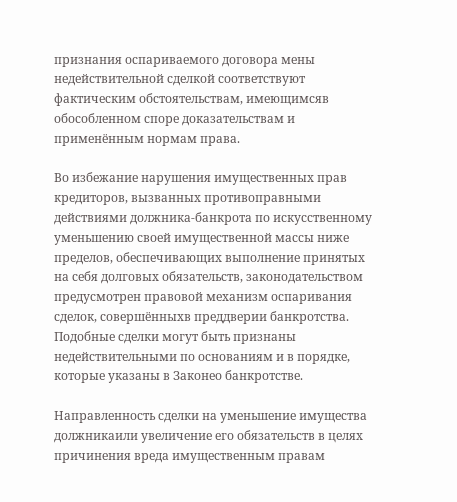признания оспариваемого договора мены недействительной сделкой соответствуют фактическим обстоятельствам, имеющимсяв обособленном споре доказательствам и применённым нормам права.

Во избежание нарушения имущественных прав кредиторов, вызванных противоправными действиями должника-банкрота по искусственному уменьшению своей имущественной массы ниже пределов, обеспечивающих выполнение принятых на себя долговых обязательств, законодательством предусмотрен правовой механизм оспаривания сделок, совершённыхв преддверии банкротства. Подобные сделки могут быть признаны недействительными по основаниям и в порядке, которые указаны в Законео банкротстве.

Направленность сделки на уменьшение имущества должникаили увеличение его обязательств в целях причинения вреда имущественным правам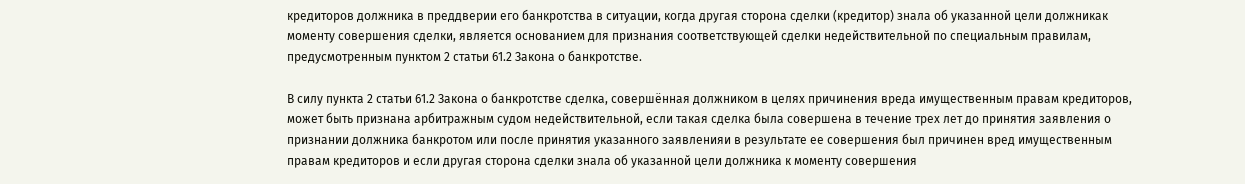кредиторов должника в преддверии его банкротства в ситуации, когда другая сторона сделки (кредитор) знала об указанной цели должникак моменту совершения сделки, является основанием для признания соответствующей сделки недействительной по специальным правилам, предусмотренным пунктом 2 статьи 61.2 Закона о банкротстве.

В силу пункта 2 статьи 61.2 Закона о банкротстве сделка, совершённая должником в целях причинения вреда имущественным правам кредиторов, может быть признана арбитражным судом недействительной, если такая сделка была совершена в течение трех лет до принятия заявления о признании должника банкротом или после принятия указанного заявленияи в результате ее совершения был причинен вред имущественным правам кредиторов и если другая сторона сделки знала об указанной цели должника к моменту совершения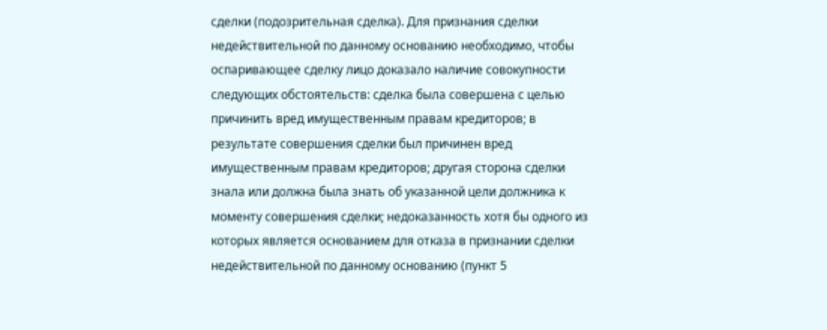сделки (подозрительная сделка). Для признания сделки недействительной по данному основанию необходимо, чтобы оспаривающее сделку лицо доказало наличие совокупности следующих обстоятельств: сделка была совершена с целью причинить вред имущественным правам кредиторов; в результате совершения сделки был причинен вред имущественным правам кредиторов; другая сторона сделки знала или должна была знать об указанной цели должника к моменту совершения сделки; недоказанность хотя бы одного из которых является основанием для отказа в признании сделки недействительной по данному основанию (пункт 5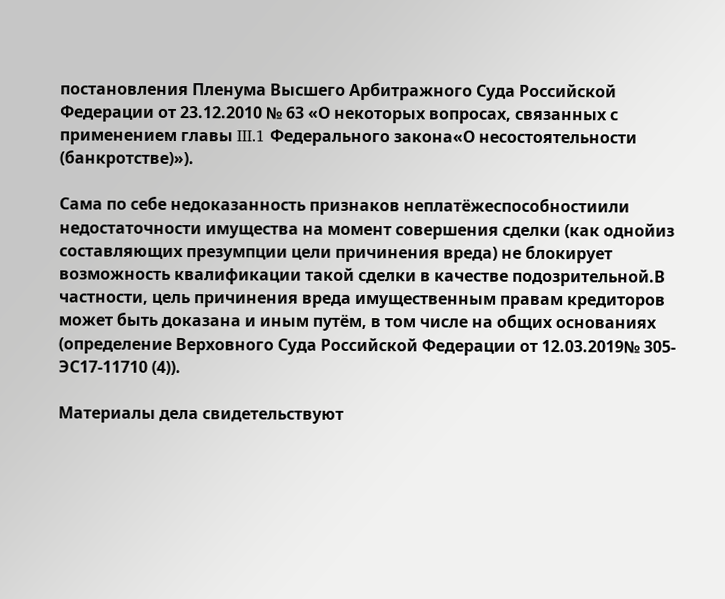постановления Пленума Высшего Арбитражного Суда Российской Федерации от 23.12.2010 № 63 «О некоторых вопросах, связанных с применением главы III.1 Федерального закона«О несостоятельности (банкротстве)»).

Сама по себе недоказанность признаков неплатёжеспособностиили недостаточности имущества на момент совершения сделки (как однойиз составляющих презумпции цели причинения вреда) не блокирует возможность квалификации такой сделки в качестве подозрительной.В частности, цель причинения вреда имущественным правам кредиторов может быть доказана и иным путём, в том числе на общих основаниях (определение Верховного Суда Российской Федерации от 12.03.2019№ 305-ЭС17-11710 (4)).

Материалы дела свидетельствуют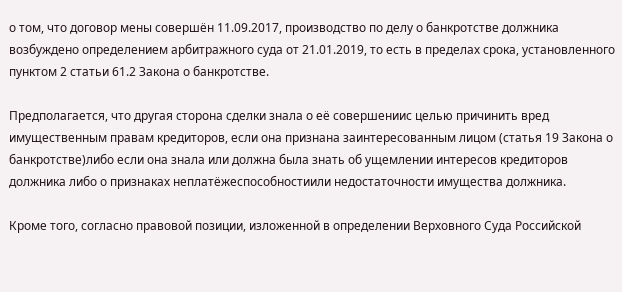о том, что договор мены совершён 11.09.2017, производство по делу о банкротстве должника возбуждено определением арбитражного суда от 21.01.2019, то есть в пределах срока, установленного пунктом 2 статьи 61.2 Закона о банкротстве.

Предполагается, что другая сторона сделки знала о её совершениис целью причинить вред имущественным правам кредиторов, если она признана заинтересованным лицом (статья 19 Закона о банкротстве)либо если она знала или должна была знать об ущемлении интересов кредиторов должника либо о признаках неплатёжеспособностиили недостаточности имущества должника.

Кроме того, согласно правовой позиции, изложенной в определении Верховного Суда Российской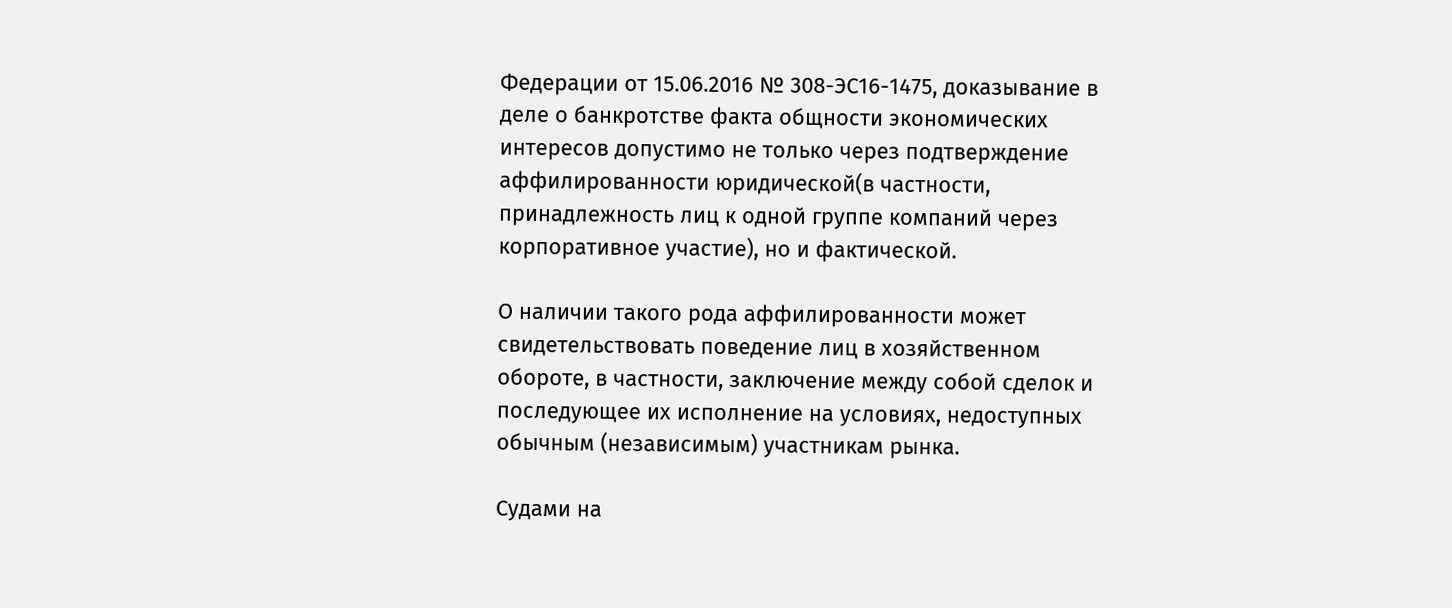Федерации от 15.06.2016 № 308-ЭС16-1475, доказывание в деле о банкротстве факта общности экономических интересов допустимо не только через подтверждение аффилированности юридической(в частности, принадлежность лиц к одной группе компаний через корпоративное участие), но и фактической.

О наличии такого рода аффилированности может свидетельствовать поведение лиц в хозяйственном обороте, в частности, заключение между собой сделок и последующее их исполнение на условиях, недоступных обычным (независимым) участникам рынка.

Судами на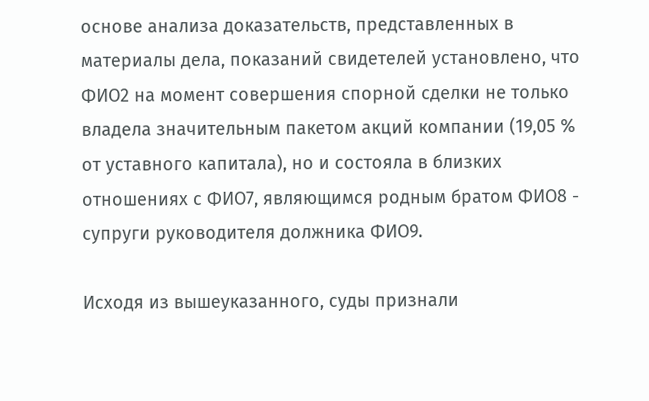основе анализа доказательств, представленных в материалы дела, показаний свидетелей установлено, что ФИО2 на момент совершения спорной сделки не только владела значительным пакетом акций компании (19,05 % от уставного капитала), но и состояла в близких отношениях с ФИО7, являющимся родным братом ФИО8 - супруги руководителя должника ФИО9.

Исходя из вышеуказанного, суды признали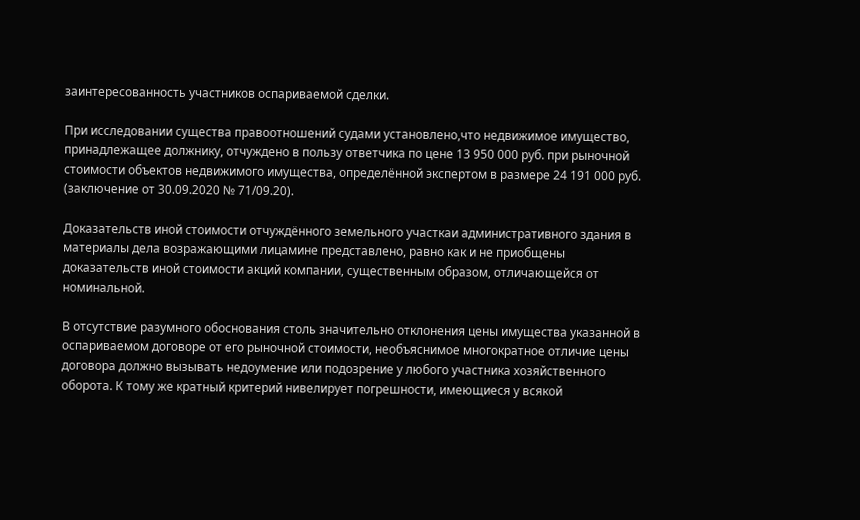заинтересованность участников оспариваемой сделки.

При исследовании существа правоотношений судами установлено,что недвижимое имущество, принадлежащее должнику, отчуждено в пользу ответчика по цене 13 950 000 руб. при рыночной стоимости объектов недвижимого имущества, определённой экспертом в размере 24 191 000 руб. (заключение от 30.09.2020 № 71/09.20).

Доказательств иной стоимости отчуждённого земельного участкаи административного здания в материалы дела возражающими лицамине представлено, равно как и не приобщены доказательств иной стоимости акций компании, существенным образом, отличающейся от номинальной.

В отсутствие разумного обоснования столь значительно отклонения цены имущества указанной в оспариваемом договоре от его рыночной стоимости, необъяснимое многократное отличие цены договора должно вызывать недоумение или подозрение у любого участника хозяйственного оборота. К тому же кратный критерий нивелирует погрешности, имеющиеся у всякой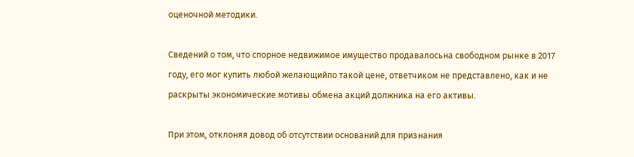оценочной методики.

Сведений о том, что спорное недвижимое имущество продавалосьна свободном рынке в 2017 году, его мог купить любой желающийпо такой цене, ответчиком не представлено, как и не раскрыты экономические мотивы обмена акций должника на его активы.

При этом, отклоняя довод об отсутствии оснований для признания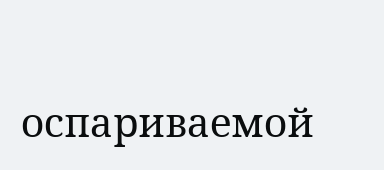оспариваемой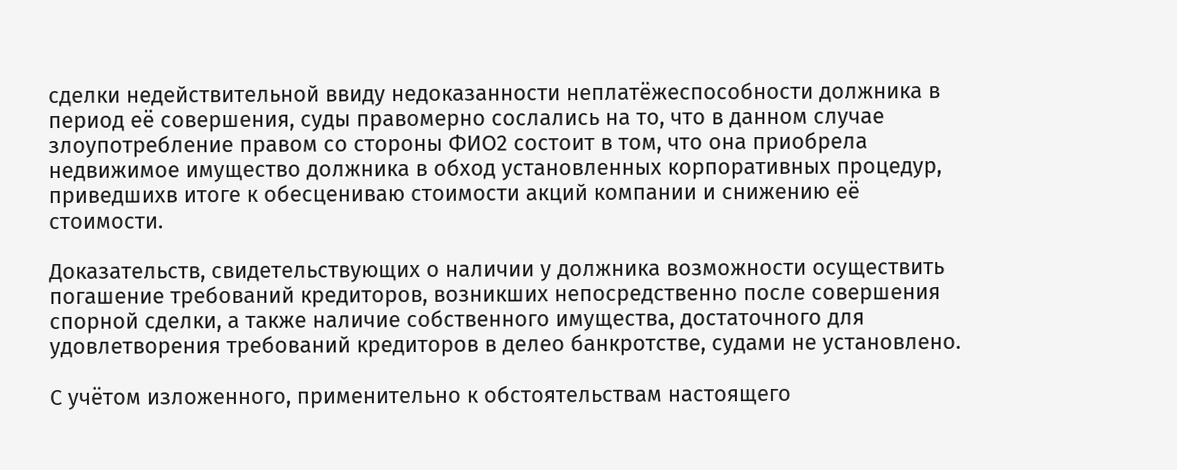сделки недействительной ввиду недоказанности неплатёжеспособности должника в период её совершения, суды правомерно сослались на то, что в данном случае злоупотребление правом со стороны ФИО2 состоит в том, что она приобрела недвижимое имущество должника в обход установленных корпоративных процедур, приведшихв итоге к обесцениваю стоимости акций компании и снижению её стоимости.

Доказательств, свидетельствующих о наличии у должника возможности осуществить погашение требований кредиторов, возникших непосредственно после совершения спорной сделки, а также наличие собственного имущества, достаточного для удовлетворения требований кредиторов в делео банкротстве, судами не установлено.

С учётом изложенного, применительно к обстоятельствам настоящего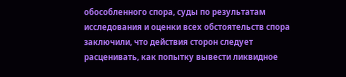обособленного спора, суды по результатам исследования и оценки всех обстоятельств спора заключили, что действия сторон следует расценивать, как попытку вывести ликвидное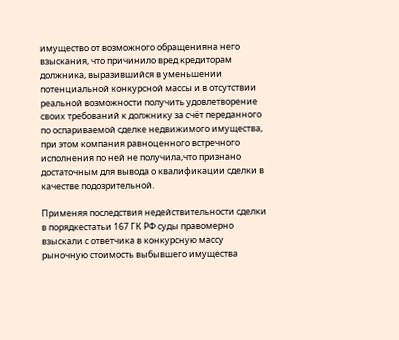имущество от возможного обращенияна него взыскания, что причинило вред кредиторам должника, выразившийся в уменьшении потенциальной конкурсной массы и в отсутствии реальной возможности получить удовлетворение своих требований к должнику за счёт переданного по оспариваемой сделке недвижимого имущества, при этом компания равноценного встречного исполнения по ней не получила,что признано достаточным для вывода о квалификации сделки в качестве подозрительной.

Применяя последствия недействительности сделки в порядкестатьи 167 ГК РФ суды правомерно взыскали с ответчика в конкурсную массу рыночную стоимость выбывшего имущества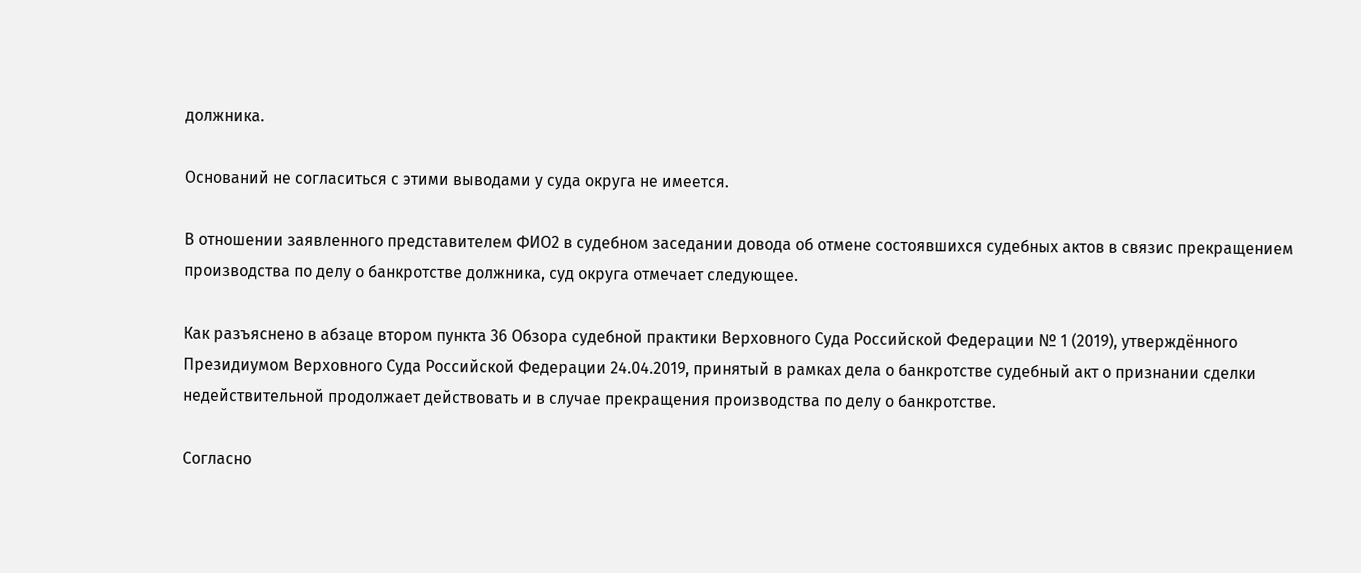должника.

Оснований не согласиться с этими выводами у суда округа не имеется.

В отношении заявленного представителем ФИО2 в судебном заседании довода об отмене состоявшихся судебных актов в связис прекращением производства по делу о банкротстве должника, суд округа отмечает следующее.

Как разъяснено в абзаце втором пункта 36 Обзора судебной практики Верховного Суда Российской Федерации № 1 (2019), утверждённого Президиумом Верховного Суда Российской Федерации 24.04.2019, принятый в рамках дела о банкротстве судебный акт о признании сделки недействительной продолжает действовать и в случае прекращения производства по делу о банкротстве.

Согласно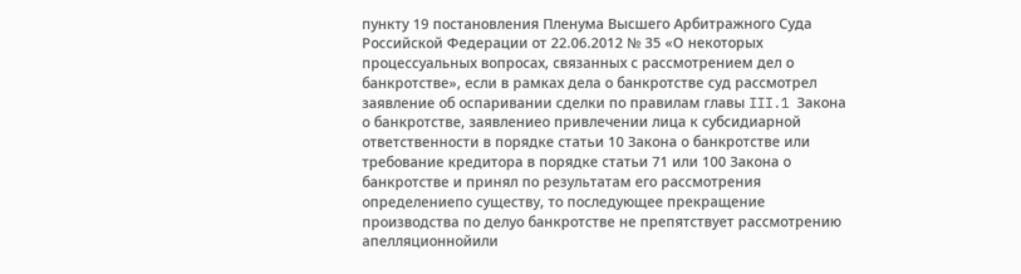пункту 19 постановления Пленума Высшего Арбитражного Суда Российской Федерации от 22.06.2012 № 35 «О некоторых процессуальных вопросах, связанных с рассмотрением дел о банкротстве», если в рамках дела о банкротстве суд рассмотрел заявление об оспаривании сделки по правилам главы III.1 Закона о банкротстве, заявлениео привлечении лица к субсидиарной ответственности в порядке статьи 10 Закона о банкротстве или требование кредитора в порядке статьи 71 или 100 Закона о банкротстве и принял по результатам его рассмотрения определениепо существу, то последующее прекращение производства по делуо банкротстве не препятствует рассмотрению апелляционнойили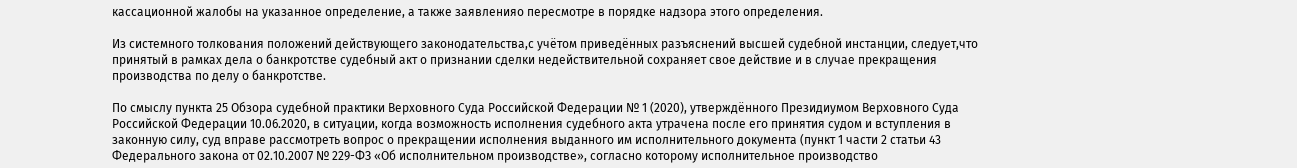кассационной жалобы на указанное определение, а также заявленияо пересмотре в порядке надзора этого определения.

Из системного толкования положений действующего законодательства,с учётом приведённых разъяснений высшей судебной инстанции, следует,что принятый в рамках дела о банкротстве судебный акт о признании сделки недействительной сохраняет свое действие и в случае прекращения производства по делу о банкротстве.

По смыслу пункта 25 Обзора судебной практики Верховного Суда Российской Федерации № 1 (2020), утверждённого Президиумом Верховного Суда Российской Федерации 10.06.2020, в ситуации, когда возможность исполнения судебного акта утрачена после его принятия судом и вступления в законную силу, суд вправе рассмотреть вопрос о прекращении исполнения выданного им исполнительного документа (пункт 1 части 2 статьи 43 Федерального закона от 02.10.2007 № 229-ФЗ «Об исполнительном производстве», согласно которому исполнительное производство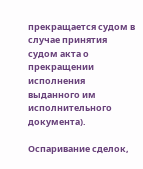прекращается судом в случае принятия судом акта о прекращении исполнения выданного им исполнительного документа).

Оспаривание сделок,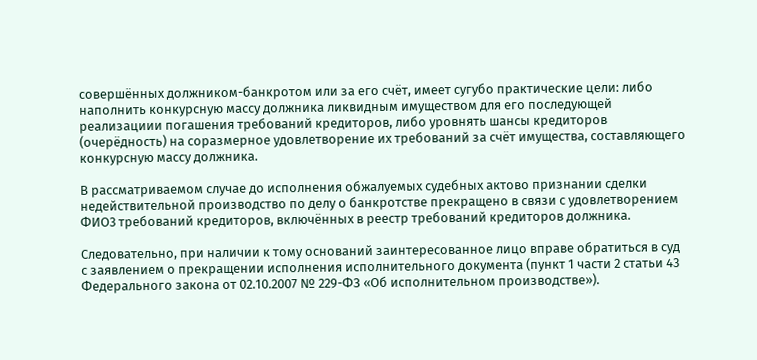совершённых должником-банкротом или за его счёт, имеет сугубо практические цели: либо наполнить конкурсную массу должника ликвидным имуществом для его последующей реализациии погашения требований кредиторов, либо уровнять шансы кредиторов (очерёдность) на соразмерное удовлетворение их требований за счёт имущества, составляющего конкурсную массу должника.

В рассматриваемом случае до исполнения обжалуемых судебных актово признании сделки недействительной производство по делу о банкротстве прекращено в связи с удовлетворением ФИО3 требований кредиторов, включённых в реестр требований кредиторов должника.

Следовательно, при наличии к тому оснований заинтересованное лицо вправе обратиться в суд с заявлением о прекращении исполнения исполнительного документа (пункт 1 части 2 статьи 43 Федерального закона от 02.10.2007 № 229-ФЗ «Об исполнительном производстве»).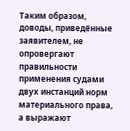Таким образом, доводы, приведённые заявителем, не опровергают правильности применения судами двух инстанций норм материального права, а выражают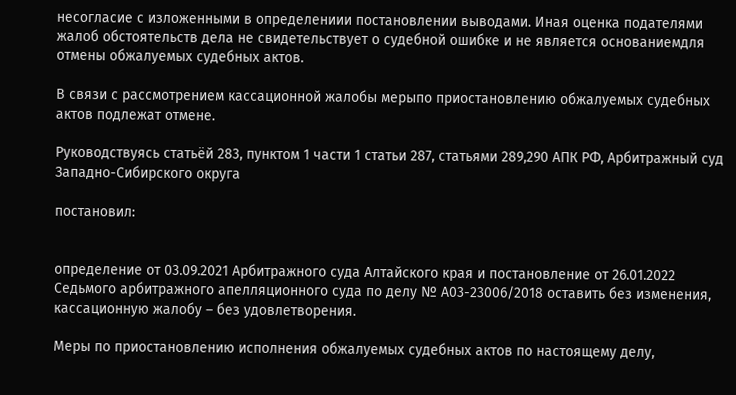несогласие с изложенными в определениии постановлении выводами. Иная оценка подателями жалоб обстоятельств дела не свидетельствует о судебной ошибке и не является основаниемдля отмены обжалуемых судебных актов.

В связи с рассмотрением кассационной жалобы мерыпо приостановлению обжалуемых судебных актов подлежат отмене.

Руководствуясь статьёй 283, пунктом 1 части 1 статьи 287, статьями 289,290 АПК РФ, Арбитражный суд Западно-Сибирского округа

постановил:


определение от 03.09.2021 Арбитражного суда Алтайского края и постановление от 26.01.2022 Седьмого арбитражного апелляционного суда по делу № А03-23006/2018 оставить без изменения, кассационную жалобу – без удовлетворения.

Меры по приостановлению исполнения обжалуемых судебных актов по настоящему делу,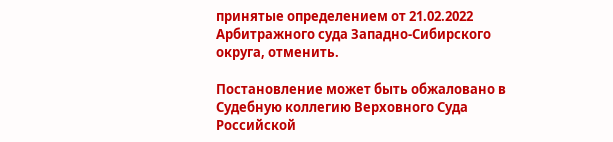принятые определением от 21.02.2022 Арбитражного суда Западно-Сибирского округа, отменить.

Постановление может быть обжаловано в Судебную коллегию Верховного Суда Российской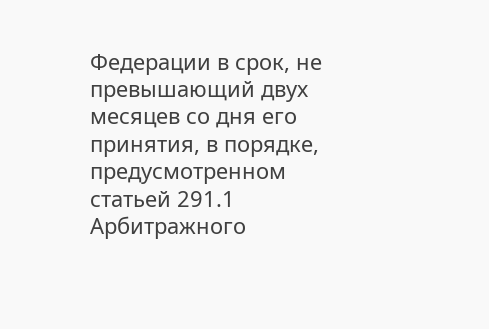Федерации в срок, не превышающий двух месяцев со дня его принятия, в порядке, предусмотренном статьей 291.1 Арбитражного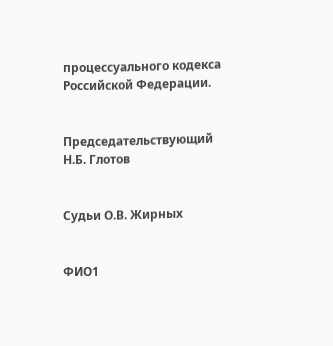процессуального кодекса Российской Федерации.


Председательствующий Н.Б. Глотов


Судьи О.В. Жирных


ФИО1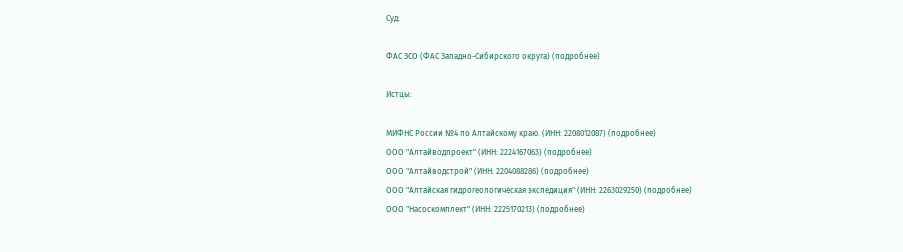Суд:

ФАС ЗСО (ФАС Западно-Сибирского округа) (подробнее)

Истцы:

МИФНС России №4 по Алтайскому краю. (ИНН: 2208012087) (подробнее)
ООО "Алтайводпроект" (ИНН: 2224167063) (подробнее)
ООО "Алтайводстрой" (ИНН: 2204088286) (подробнее)
ООО "Алтайская гидрогеологическая экспедиция" (ИНН: 2263029250) (подробнее)
ООО "Насоскомплект" (ИНН: 2225170213) (подробнее)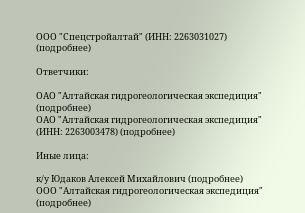ООО "Спецстройалтай" (ИНН: 2263031027) (подробнее)

Ответчики:

ОАО "Алтайская гидрогеологическая экспедиция" (подробнее)
ОАО "Алтайская гидрогеологическая экспедиция" (ИНН: 2263003478) (подробнее)

Иные лица:

к/у Юдаков Алексей Михайлович (подробнее)
ООО "Алтайская гидрогеологическая экспедиция" (подробнее)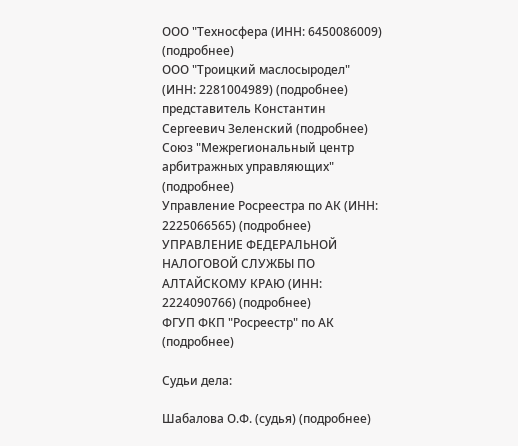ООО "Техносфера (ИНН: 6450086009) (подробнее)
ООО "Троицкий маслосыродел" (ИНН: 2281004989) (подробнее)
представитель Константин Сергеевич Зеленский (подробнее)
Союз "Межрегиональный центр арбитражных управляющих" (подробнее)
Управление Росреестра по АК (ИНН: 2225066565) (подробнее)
УПРАВЛЕНИЕ ФЕДЕРАЛЬНОЙ НАЛОГОВОЙ СЛУЖБЫ ПО АЛТАЙСКОМУ КРАЮ (ИНН: 2224090766) (подробнее)
ФГУП ФКП "Росреестр" по АК (подробнее)

Судьи дела:

Шабалова О.Ф. (судья) (подробнее)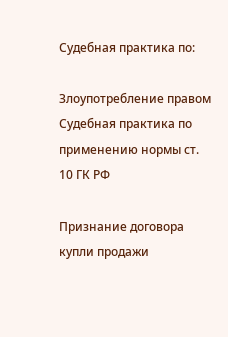Судебная практика по:

Злоупотребление правом
Судебная практика по применению нормы ст. 10 ГК РФ

Признание договора купли продажи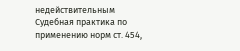недействительным
Судебная практика по применению норм ст. 454,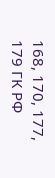168, 170, 177, 179 ГК РФ